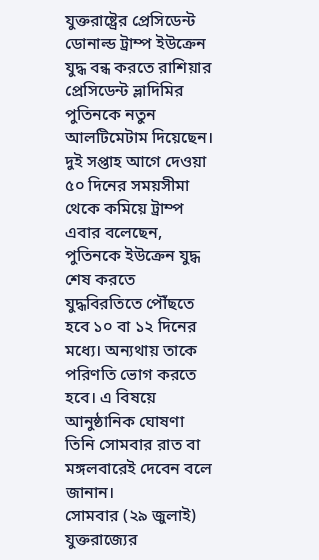যুক্তরাষ্ট্রের প্রেসিডেন্ট ডোনাল্ড ট্রাম্প ইউক্রেন যুদ্ধ বন্ধ করতে রাশিয়ার প্রেসিডেন্ট ভ্লাদিমির পুতিনকে নতুন আলটিমেটাম দিয়েছেন। দুই সপ্তাহ আগে দেওয়া ৫০ দিনের সময়সীমা থেকে কমিয়ে ট্রাম্প এবার বলেছেন, পুতিনকে ইউক্রেন যুদ্ধ শেষ করতে যুদ্ধবিরতিতে পৌঁছতে হবে ১০ বা ১২ দিনের মধ্যে। অন্যথায় তাকে পরিণতি ভোগ করতে হবে। এ বিষয়ে আনুষ্ঠানিক ঘোষণা তিনি সোমবার রাত বা মঙ্গলবারেই দেবেন বলে জানান।
সোমবার (২৯ জুলাই) যুক্তরাজ্যের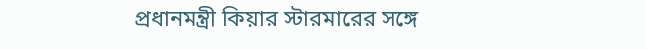প্রধানমন্ত্রী কিয়ার স্টারমারের সঙ্গে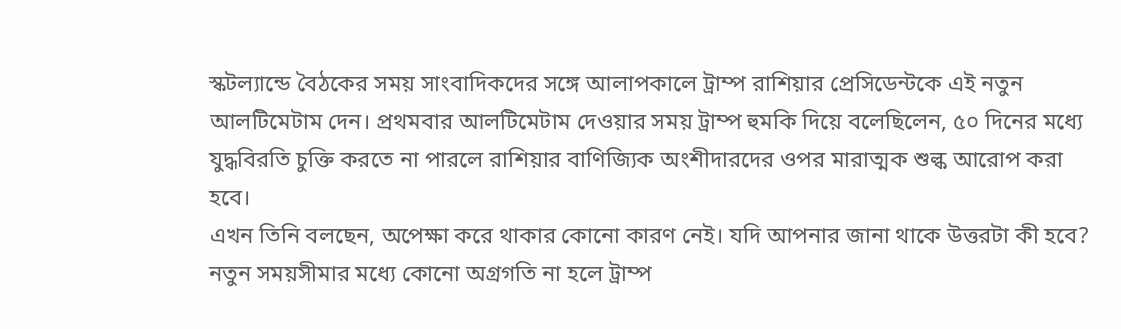স্কটল্যান্ডে বৈঠকের সময় সাংবাদিকদের সঙ্গে আলাপকালে ট্রাম্প রাশিয়ার প্রেসিডেন্টকে এই নতুন আলটিমেটাম দেন। প্রথমবার আলটিমেটাম দেওয়ার সময় ট্রাম্প হুমকি দিয়ে বলেছিলেন, ৫০ দিনের মধ্যে যুদ্ধবিরতি চুক্তি করতে না পারলে রাশিয়ার বাণিজ্যিক অংশীদারদের ওপর মারাত্মক শুল্ক আরোপ করা হবে।
এখন তিনি বলছেন, অপেক্ষা করে থাকার কোনো কারণ নেই। যদি আপনার জানা থাকে উত্তরটা কী হবে? নতুন সময়সীমার মধ্যে কোনো অগ্রগতি না হলে ট্রাম্প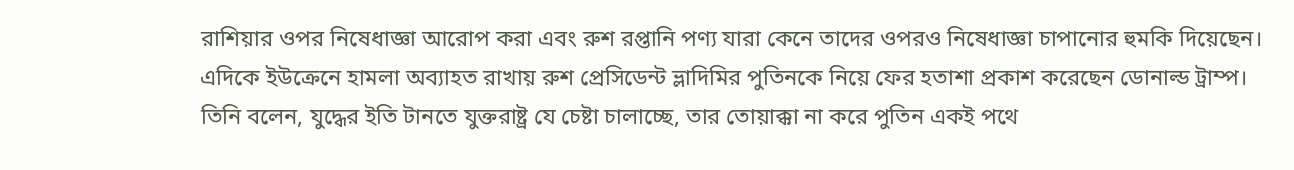রাশিয়ার ওপর নিষেধাজ্ঞা আরোপ করা এবং রুশ রপ্তানি পণ্য যারা কেনে তাদের ওপরও নিষেধাজ্ঞা চাপানোর হুমকি দিয়েছেন।
এদিকে ইউক্রেনে হামলা অব্যাহত রাখায় রুশ প্রেসিডেন্ট ভ্লাদিমির পুতিনকে নিয়ে ফের হতাশা প্রকাশ করেছেন ডোনাল্ড ট্রাম্প।
তিনি বলেন, যুদ্ধের ইতি টানতে যুক্তরাষ্ট্র যে চেষ্টা চালাচ্ছে, তার তোয়াক্কা না করে পুতিন একই পথে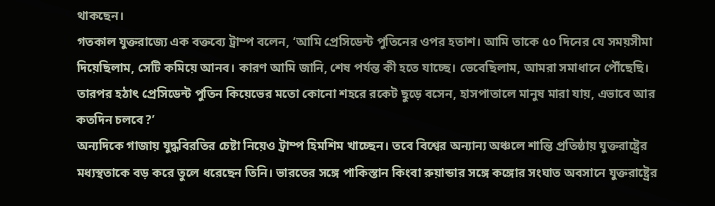থাকছেন।
গতকাল যুক্তরাজ্যে এক বক্তব্যে ট্রাম্প বলেন, ‘আমি প্রেসিডেন্ট পুতিনের ওপর হতাশ। আমি তাকে ৫০ দিনের যে সময়সীমা দিয়েছিলাম, সেটি কমিয়ে আনব। কারণ আমি জানি, শেষ পর্যন্ত কী হতে যাচ্ছে। ভেবেছিলাম, আমরা সমাধানে পৌঁছেছি। তারপর হঠাৎ প্রেসিডেন্ট পুতিন কিয়েভের মতো কোনো শহরে রকেট ছুড়ে বসেন, হাসপাতালে মানুষ মারা যায়, এভাবে আর কতদিন চলবে?’
অন্যদিকে গাজায় যুদ্ধবিরতির চেষ্টা নিয়েও ট্রাম্প হিমশিম খাচ্ছেন। তবে বিশ্বের অন্যান্য অঞ্চলে শান্তি প্রতিষ্ঠায় যুক্তরাষ্ট্রের মধ্যস্থতাকে বড় করে তুলে ধরেছেন তিনি। ভারতের সঙ্গে পাকিস্তান কিংবা রুয়ান্ডার সঙ্গে কঙ্গোর সংঘাত অবসানে যুক্তরাষ্ট্রের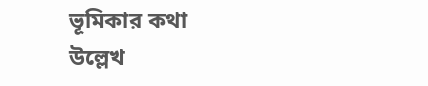ভূমিকার কথা উল্লেখ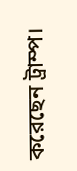করেছেন ট্রাম্প।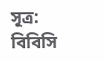সূত্র: বিবিসি